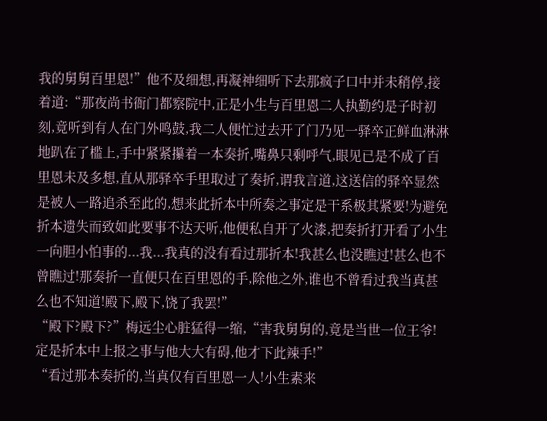我的舅舅百里恩!”他不及细想,再凝神细听下去那疯子口中并未稍停,接着道:“那夜尚书衙门都察院中,正是小生与百里恩二人执勤约是子时初刻,竟听到有人在门外鸣鼓,我二人便忙过去开了门乃见一驿卒正鲜血淋淋地趴在了槛上,手中紧紧攥着一本奏折,嘴鼻只剩呼气,眼见已是不成了百里恩未及多想,直从那驿卒手里取过了奏折,谓我言道,这送信的驿卒显然是被人一路追杀至此的,想来此折本中所奏之事定是干系极其紧要!为避免折本遗失而致如此要事不达天听,他便私自开了火漆,把奏折打开看了小生一向胆小怕事的...我...我真的没有看过那折本!我甚么也没瞧过!甚么也不曾瞧过!那奏折一直便只在百里恩的手,除他之外,谁也不曾看过我当真甚么也不知道!殿下,殿下,饶了我罢!”
“殿下?殿下?”梅远尘心脏猛得一缩,“害我舅舅的,竟是当世一位王爷!定是折本中上报之事与他大大有碍,他才下此辣手!”
“看过那本奏折的,当真仅有百里恩一人!小生素来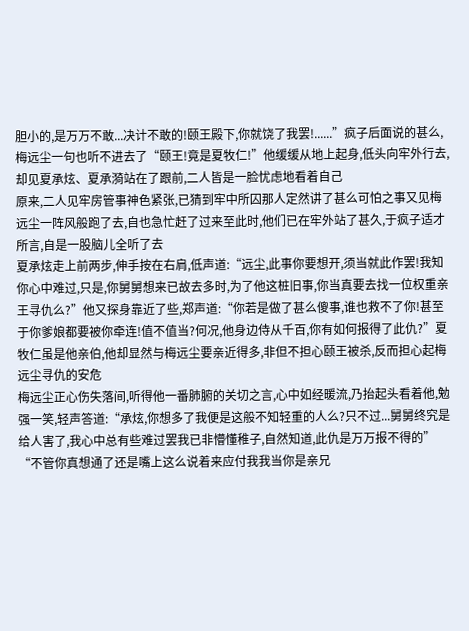胆小的,是万万不敢...决计不敢的!颐王殿下,你就饶了我罢!......”疯子后面说的甚么,梅远尘一句也听不进去了“颐王!竟是夏牧仁!”他缓缓从地上起身,低头向牢外行去,却见夏承炫、夏承漪站在了跟前,二人皆是一脸忧虑地看着自己
原来,二人见牢房管事神色紧张,已猜到牢中所囚那人定然讲了甚么可怕之事又见梅远尘一阵风般跑了去,自也急忙赶了过来至此时,他们已在牢外站了甚久,于疯子适才所言,自是一股脑儿全听了去
夏承炫走上前两步,伸手按在右肩,低声道:“远尘,此事你要想开,须当就此作罢!我知你心中难过,只是,你舅舅想来已故去多时,为了他这桩旧事,你当真要去找一位权重亲王寻仇么?”他又探身靠近了些,郑声道:“你若是做了甚么傻事,谁也救不了你!甚至于你爹娘都要被你牵连!值不值当?何况,他身边侍从千百,你有如何报得了此仇?”夏牧仁虽是他亲伯,他却显然与梅远尘要亲近得多,非但不担心颐王被杀,反而担心起梅远尘寻仇的安危
梅远尘正心伤失落间,听得他一番肺腑的关切之言,心中如经暖流,乃抬起头看着他,勉强一笑,轻声答道:“承炫,你想多了我便是这般不知轻重的人么?只不过...舅舅终究是给人害了,我心中总有些难过罢我已非懵懂稚子,自然知道,此仇是万万报不得的”
“不管你真想通了还是嘴上这么说着来应付我我当你是亲兄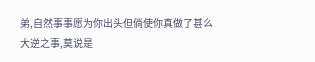弟,自然事事愿为你出头但倘使你真做了甚么大逆之事,莫说是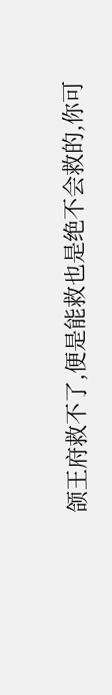颌王府救不了,便是能救也是绝不会救的,你可